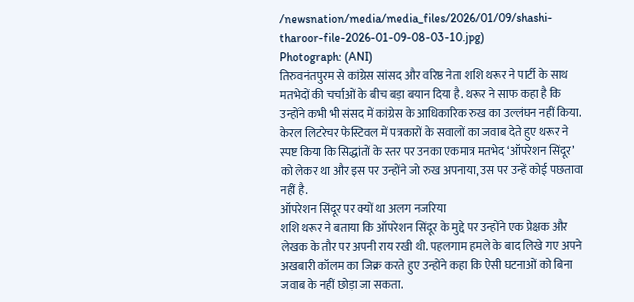/newsnation/media/media_files/2026/01/09/shashi-tharoor-file-2026-01-09-08-03-10.jpg)
Photograph: (ANI)
तिरुवनंतपुरम से कांग्रेस सांसद और वरिष्ठ नेता शशि थरूर ने पार्टी के साथ मतभेदों की चर्चाओं के बीच बड़ा बयान दिया है. थरूर ने साफ कहा है कि उन्होंने कभी भी संसद में कांग्रेस के आधिकारिक रुख का उल्लंघन नहीं किया. केरल लिटरेचर फेस्टिवल में पत्रकारों के सवालों का जवाब देते हुए थरूर ने स्पष्ट किया कि सिद्धांतों के स्तर पर उनका एकमात्र मतभेद ‘ऑपरेशन सिंदूर’ को लेकर था और इस पर उन्होंने जो रुख अपनाया, उस पर उन्हें कोई पछतावा नहीं है.
ऑपरेशन सिंदूर पर क्यों था अलग नजरिया
शशि थरूर ने बताया कि ऑपरेशन सिंदूर के मुद्दे पर उन्होंने एक प्रेक्षक और लेखक के तौर पर अपनी राय रखी थी. पहलगाम हमले के बाद लिखे गए अपने अखबारी कॉलम का जिक्र करते हुए उन्होंने कहा कि ऐसी घटनाओं को बिना जवाब के नहीं छोड़ा जा सकता.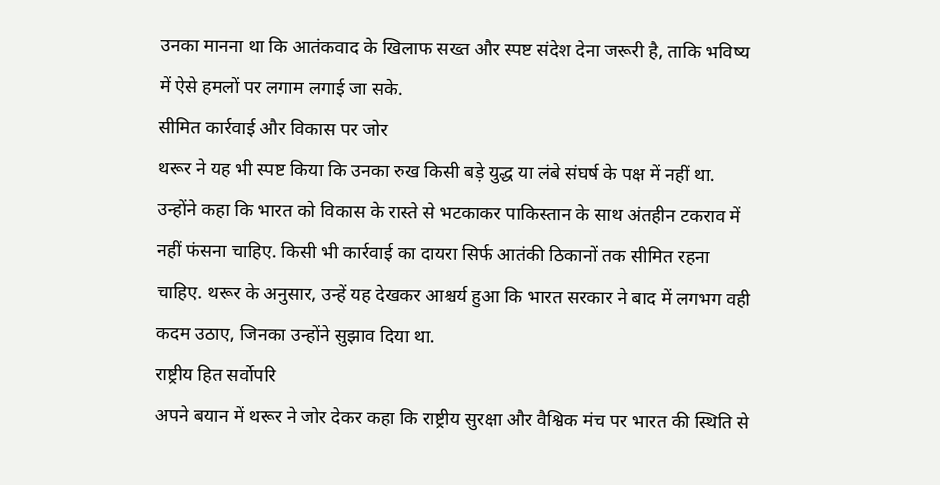उनका मानना था कि आतंकवाद के खिलाफ सख्त और स्पष्ट संदेश देना जरूरी है, ताकि भविष्य में ऐसे हमलों पर लगाम लगाई जा सके.
सीमित कार्रवाई और विकास पर जोर
थरूर ने यह भी स्पष्ट किया कि उनका रुख किसी बड़े युद्ध या लंबे संघर्ष के पक्ष में नहीं था. उन्होंने कहा कि भारत को विकास के रास्ते से भटकाकर पाकिस्तान के साथ अंतहीन टकराव में नहीं फंसना चाहिए. किसी भी कार्रवाई का दायरा सिर्फ आतंकी ठिकानों तक सीमित रहना चाहिए. थरूर के अनुसार, उन्हें यह देखकर आश्चर्य हुआ कि भारत सरकार ने बाद में लगभग वही कदम उठाए, जिनका उन्होंने सुझाव दिया था.
राष्ट्रीय हित सर्वोपरि
अपने बयान में थरूर ने जोर देकर कहा कि राष्ट्रीय सुरक्षा और वैश्विक मंच पर भारत की स्थिति से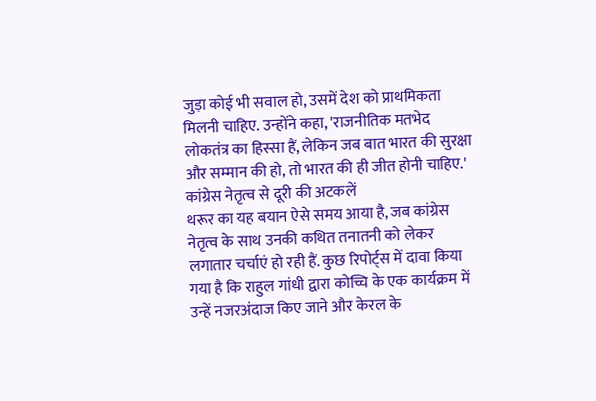जुड़ा कोई भी सवाल हो, उसमें देश को प्राथमिकता मिलनी चाहिए. उन्होंने कहा, 'राजनीतिक मतभेद लोकतंत्र का हिस्सा हैं, लेकिन जब बात भारत की सुरक्षा और सम्मान की हो, तो भारत की ही जीत होनी चाहिए.'
कांग्रेस नेतृत्व से दूरी की अटकलें
थरूर का यह बयान ऐसे समय आया है, जब कांग्रेस नेतृत्व के साथ उनकी कथित तनातनी को लेकर लगातार चर्चाएं हो रही हैं. कुछ रिपोर्ट्स में दावा किया गया है कि राहुल गांधी द्वारा कोच्चि के एक कार्यक्रम में उन्हें नजरअंदाज किए जाने और केरल के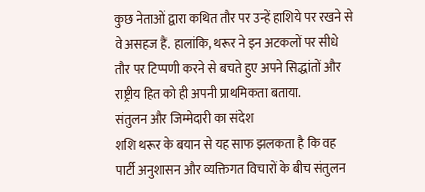कुछ नेताओं द्वारा कथित तौर पर उन्हें हाशिये पर रखने से वे असहज हैं. हालांकि, थरूर ने इन अटकलों पर सीधे तौर पर टिप्पणी करने से बचते हुए अपने सिद्धांतों और राष्ट्रीय हित को ही अपनी प्राथमिकता बताया.
संतुलन और जिम्मेदारी का संदेश
शशि थरूर के बयान से यह साफ झलकता है कि वह पार्टी अनुशासन और व्यक्तिगत विचारों के बीच संतुलन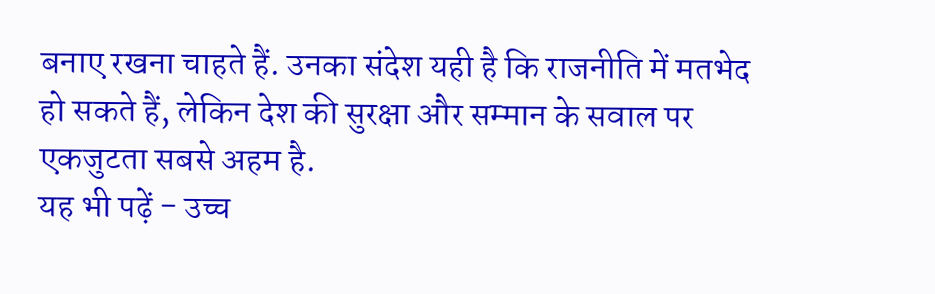बनाए रखना चाहते हैं. उनका संदेश यही है कि राजनीति में मतभेद हो सकते हैं, लेकिन देश की सुरक्षा और सम्मान के सवाल पर एकजुटता सबसे अहम है.
यह भी पढ़ें - उच्च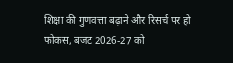शिक्षा की गुणवत्ता बढ़ाने और रिसर्च पर हो फोकस, बजट 2026-27 को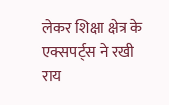लेकर शिक्षा क्षेत्र के एक्सपर्ट्स ने रखी राय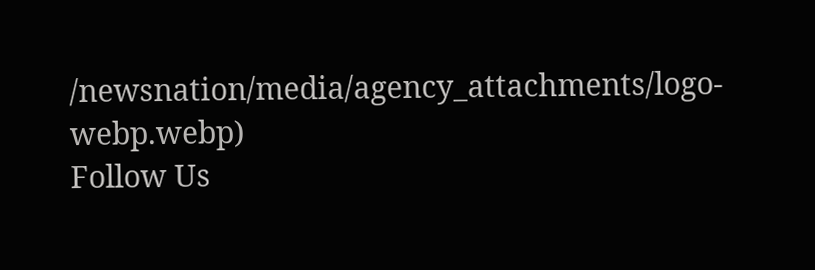/newsnation/media/agency_attachments/logo-webp.webp)
Follow Us